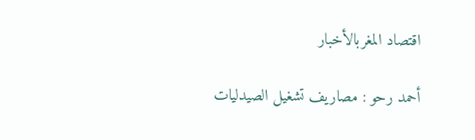اقتصاد المغربالأخبار

أحمد رحو : مصاريف تشغيل الصيدليات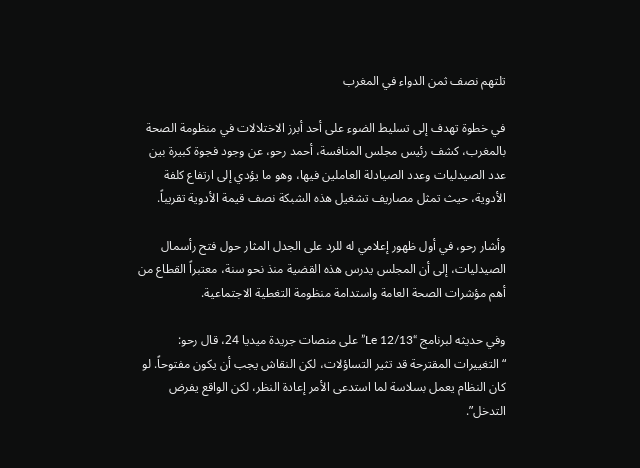تلتهم نصف ثمن الدواء في المغرب

في خطوة تهدف إلى تسليط الضوء على أحد أبرز الاختلالات في منظومة الصحة بالمغرب، كشف رئيس مجلس المنافسة، أحمد رحو، عن وجود فجوة كبيرة بين عدد الصيدليات وعدد الصيادلة العاملين فيها، وهو ما يؤدي إلى ارتفاع كلفة الأدوية، حيث تمثل مصاريف تشغيل هذه الشبكة نصف قيمة الأدوية تقريباً.

وأشار رحو، في أول ظهور إعلامي له للرد على الجدل المثار حول فتح رأسمال الصيدليات، إلى أن المجلس يدرس هذه القضية منذ نحو سنة، معتبراً القطاع من أهم مؤشرات الصحة العامة واستدامة منظومة التغطية الاجتماعية.

وفي حديثه لبرنامج “Le 12/13” على منصات جريدة ميديا 24، قال رحو: “التغييرات المقترحة قد تثير التساؤلات، لكن النقاش يجب أن يكون مفتوحاً. لو كان النظام يعمل بسلاسة لما استدعى الأمر إعادة النظر، لكن الواقع يفرض التدخل”.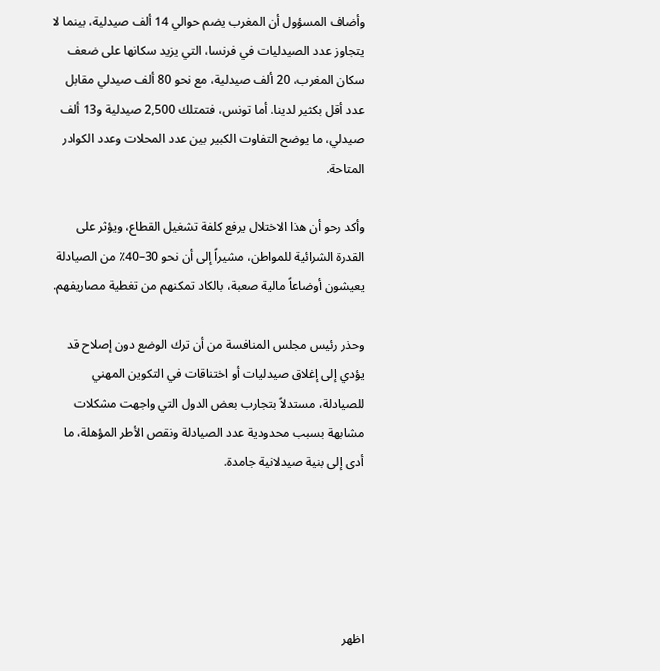وأضاف المسؤول أن المغرب يضم حوالي 14 ألف صيدلية، بينما لا يتجاوز عدد الصيدليات في فرنسا، التي يزيد سكانها على ضعف سكان المغرب، 20 ألف صيدلية، مع نحو 80 ألف صيدلي مقابل عدد أقل بكثير لدينا. أما تونس، فتمتلك 2,500 صيدلية و13 ألف صيدلي، ما يوضح التفاوت الكبير بين عدد المحلات وعدد الكوادر المتاحة.

وأكد رحو أن هذا الاختلال يرفع كلفة تشغيل القطاع، ويؤثر على القدرة الشرائية للمواطن، مشيراً إلى أن نحو 30–40٪ من الصيادلة يعيشون أوضاعاً مالية صعبة، بالكاد تمكنهم من تغطية مصاريفهم.

وحذر رئيس مجلس المنافسة من أن ترك الوضع دون إصلاح قد يؤدي إلى إغلاق صيدليات أو اختناقات في التكوين المهني للصيادلة، مستدلاً بتجارب بعض الدول التي واجهت مشكلات مشابهة بسبب محدودية عدد الصيادلة ونقص الأطر المؤهلة، ما أدى إلى بنية صيدلانية جامدة.





اظهر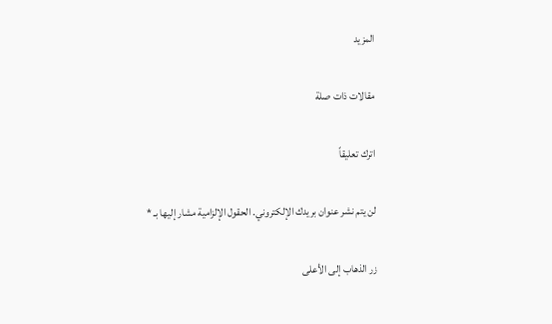المزيد

مقالات ذات صلة

اترك تعليقاً

لن يتم نشر عنوان بريدك الإلكتروني. الحقول الإلزامية مشار إليها بـ *

زر الذهاب إلى الأعلى